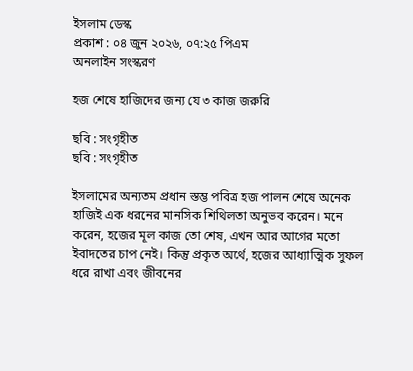ইসলাম ডেস্ক
প্রকাশ : ০৪ জুন ২০২৬, ০৭:২৫ পিএম
অনলাইন সংস্করণ

হজ শেষে হাজিদের জন্য যে ৩ কাজ জরুরি

ছবি : সংগৃহীত
ছবি : সংগৃহীত

ইসলামের অন্যতম প্রধান স্তম্ভ পবিত্র হজ পালন শেষে অনেক হাজিই এক ধরনের মানসিক শিথিলতা অনুভব করেন। মনে করেন, হজের মূল কাজ তো শেষ, এখন আর আগের মতো ইবাদতের চাপ নেই। কিন্তু প্রকৃত অর্থে, হজের আধ্যাত্মিক সুফল ধরে রাখা এবং জীবনের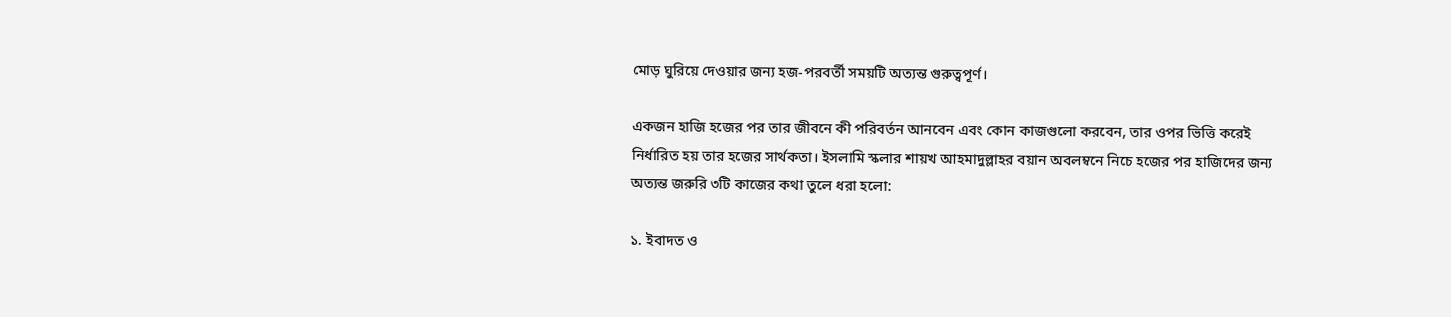মোড় ঘুরিয়ে দেওয়ার জন্য হজ-পরবর্তী সময়টি অত্যন্ত গুরুত্বপূর্ণ।

একজন হাজি হজের পর তার জীবনে কী পরিবর্তন আনবেন এবং কোন কাজগুলো করবেন, তার ওপর ভিত্তি করেই নির্ধারিত হয় তার হজের সার্থকতা। ইসলামি স্কলার শায়খ আহমাদুল্লাহর বয়ান অবলম্বনে নিচে হজের পর হাজিদের জন্য অত্যন্ত জরুরি ৩টি কাজের কথা তুলে ধরা হলো:

১. ইবাদত ও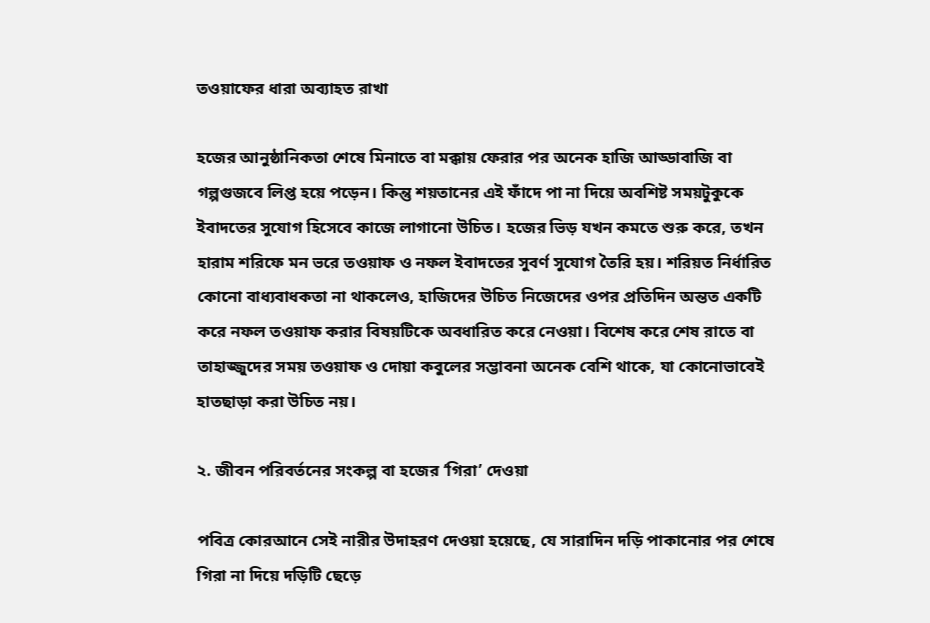তওয়াফের ধারা অব্যাহত রাখা

হজের আনুষ্ঠানিকতা শেষে মিনাতে বা মক্কায় ফেরার পর অনেক হাজি আড্ডাবাজি বা গল্পগুজবে লিপ্ত হয়ে পড়েন। কিন্তু শয়তানের এই ফাঁদে পা না দিয়ে অবশিষ্ট সময়টুকুকে ইবাদতের সুযোগ হিসেবে কাজে লাগানো উচিত। হজের ভিড় যখন কমতে শুরু করে, তখন হারাম শরিফে মন ভরে তওয়াফ ও নফল ইবাদতের সুবর্ণ সুযোগ তৈরি হয়। শরিয়ত নির্ধারিত কোনো বাধ্যবাধকতা না থাকলেও, হাজিদের উচিত নিজেদের ওপর প্রতিদিন অন্তত একটি করে নফল তওয়াফ করার বিষয়টিকে অবধারিত করে নেওয়া। বিশেষ করে শেষ রাতে বা তাহাজ্জুদের সময় তওয়াফ ও দোয়া কবুলের সম্ভাবনা অনেক বেশি থাকে, যা কোনোভাবেই হাতছাড়া করা উচিত নয়।

২. জীবন পরিবর্তনের সংকল্প বা হজের ‘গিরা’ দেওয়া

পবিত্র কোরআনে সেই নারীর উদাহরণ দেওয়া হয়েছে, যে সারাদিন দড়ি পাকানোর পর শেষে গিরা না দিয়ে দড়িটি ছেড়ে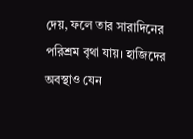দেয়, ফলে তার সারাদিনের পরিশ্রম বৃথা যায়। হাজিদের অবস্থাও যেন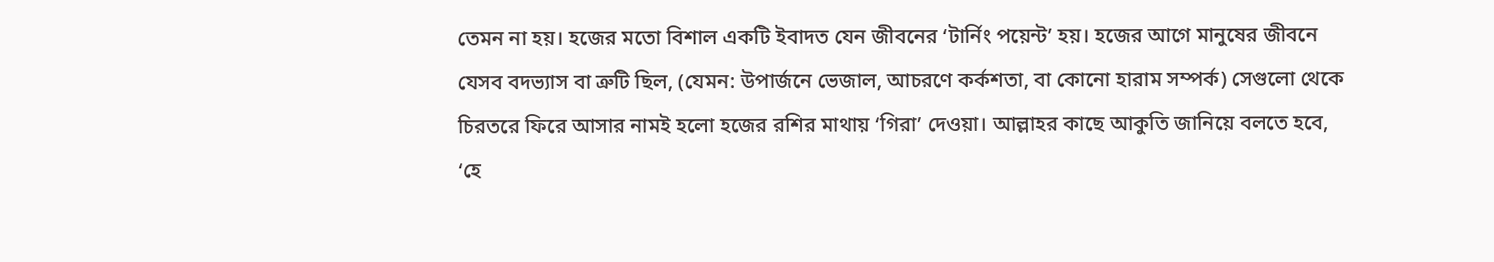তেমন না হয়। হজের মতো বিশাল একটি ইবাদত যেন জীবনের ‘টার্নিং পয়েন্ট’ হয়। হজের আগে মানুষের জীবনে যেসব বদভ্যাস বা ত্রুটি ছিল, (যেমন: উপার্জনে ভেজাল, আচরণে কর্কশতা, বা কোনো হারাম সম্পর্ক) সেগুলো থেকে চিরতরে ফিরে আসার নামই হলো হজের রশির মাথায় ‘গিরা’ দেওয়া। আল্লাহর কাছে আকুতি জানিয়ে বলতে হবে, ‘হে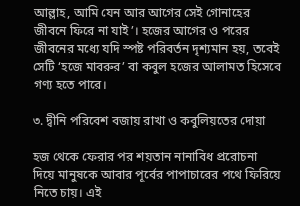আল্লাহ, আমি যেন আর আগের সেই গোনাহের জীবনে ফিরে না যাই’। হজের আগের ও পরের জীবনের মধ্যে যদি স্পষ্ট পরিবর্তন দৃশ্যমান হয়, তবেই সেটি ‘হজে মাবরুর’ বা কবুল হজের আলামত হিসেবে গণ্য হতে পারে।

৩. দ্বীনি পরিবেশ বজায় রাখা ও কবুলিয়তের দোয়া

হজ থেকে ফেরার পর শয়তান নানাবিধ প্ররোচনা দিয়ে মানুষকে আবার পূর্বের পাপাচারের পথে ফিরিয়ে নিতে চায়। এই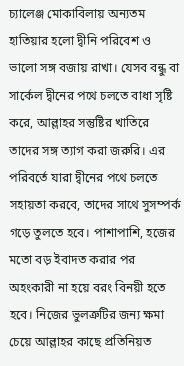চ্যালেঞ্জ মোকাবিলায় অন্যতম হাতিয়ার হলো দ্বীনি পরিবেশ ও ভালো সঙ্গ বজায় রাখা। যেসব বন্ধু বা সার্কেল দ্বীনের পথে চলতে বাধা সৃষ্টি করে, আল্লাহর সন্তুষ্টির খাতিরে তাদের সঙ্গ ত্যাগ করা জরুরি। এর পরিবর্তে যারা দ্বীনের পথে চলতে সহায়তা করবে, তাদের সাথে সুসম্পর্ক গড়ে তুলতে হবে। পাশাপাশি, হজের মতো বড় ইবাদত করার পর অহংকারী না হয়ে বরং বিনয়ী হতে হবে। নিজের ভুলত্রুটির জন্য ক্ষমা চেয়ে আল্লাহর কাছে প্রতিনিয়ত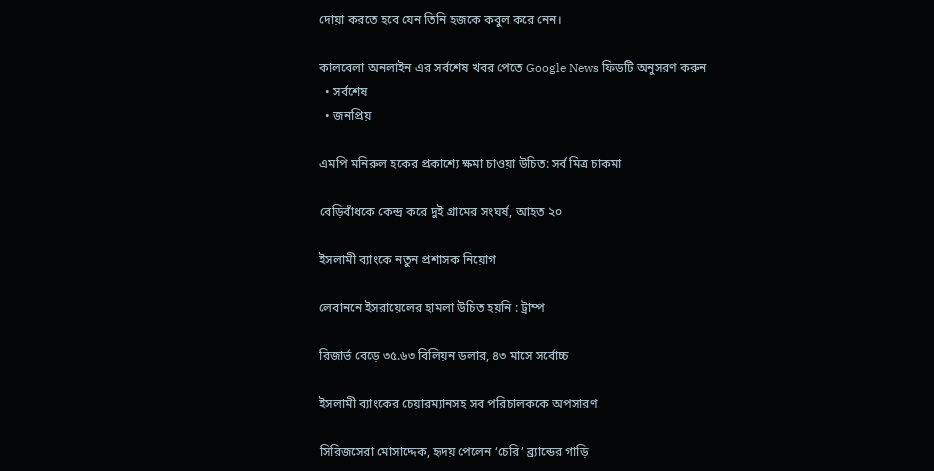দোয়া করতে হবে যেন তিনি হজকে কবুল করে নেন।

কালবেলা অনলাইন এর সর্বশেষ খবর পেতে Google News ফিডটি অনুসরণ করুন
  • সর্বশেষ
  • জনপ্রিয়

এমপি মনিরুল হকের প্রকাশ্যে ক্ষমা চাওয়া উচিত: সর্ব মিত্র চাকমা

বেড়িবাঁধকে কেন্দ্র করে দুই গ্রামের সংঘর্ষ, আহত ২০

ইসলামী ব্যাংকে নতুন প্রশাসক নিয়োগ

লেবাননে ইসরায়েলের হামলা উচিত হয়নি : ট্রাম্প

রিজার্ভ বেড়ে ৩৫.৬৩ বিলিয়ন ডলার, ৪৩ মাসে সর্বোচ্চ

ইসলামী ব্যাংকের চেয়ারম্যানসহ সব পরিচালককে অপসারণ

সিরিজসেরা মোসাদ্দেক, হৃদয় পেলেন ‘চেরি’ ব্র্যান্ডের গাড়ি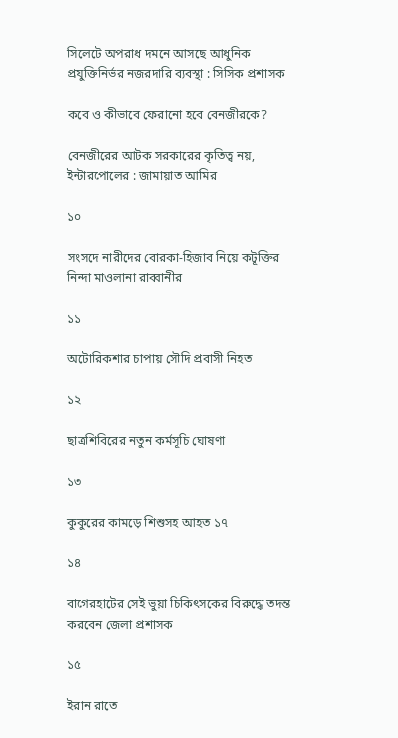সিলেটে অপরাধ দমনে আসছে আধুনিক প্রযুক্তিনির্ভর নজরদারি ব্যবস্থা : সিসিক প্রশাসক

কবে ও কীভাবে ফেরানো হবে বেনজীরকে?

বেনজীরের আটক সরকারের কৃতিত্ব নয়, ইন্টারপোলের : জামায়াত আমির

১০

সংসদে নারীদের বোরকা-হিজাব নিয়ে কটূক্তির নিন্দা মাওলানা রাব্বানীর

১১

অটোরিকশার চাপায় সৌদি প্রবাসী নিহত

১২

ছাত্রশিবিরের নতুন কর্মসূচি ঘোষণা

১৩

কুকুরের কামড়ে শিশুসহ আহত ১৭

১৪

বাগেরহাটের সেই ভুয়া চিকিৎসকের বিরুদ্ধে তদন্ত করবেন জেলা প্রশাসক

১৫

ইরান রাতে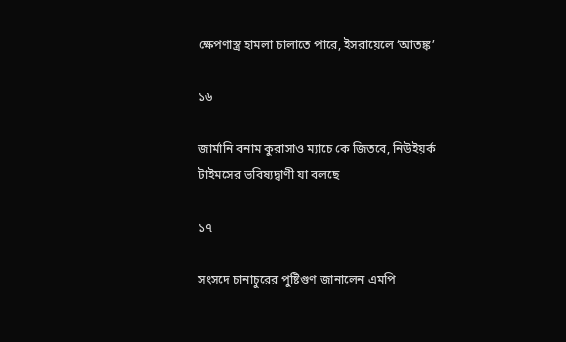ক্ষেপণাস্ত্র হামলা চালাতে পারে, ইসরায়েলে ‘আতঙ্ক’

১৬

জার্মানি বনাম কুরাসাও ম্যাচে কে জিতবে, নিউইয়র্ক টাইমসের ভবিষ্যদ্বাণী যা বলছে

১৭

সংসদে চানাচুরের পুষ্টিগুণ জানালেন এমপি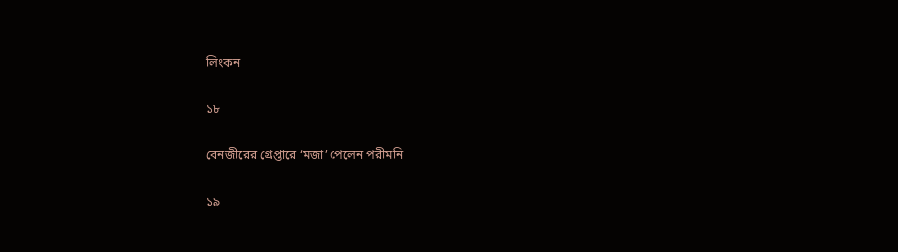লিংকন

১৮

বেনজীরের গ্রেপ্তারে ‘মজা’ পেলেন পরীমনি

১৯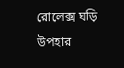রোলেক্স ঘড়ি উপহার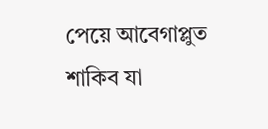পেয়ে আবেগাপ্লুত শাকিব যা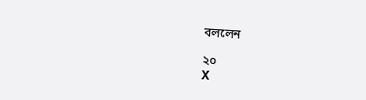বললেন

২০
X